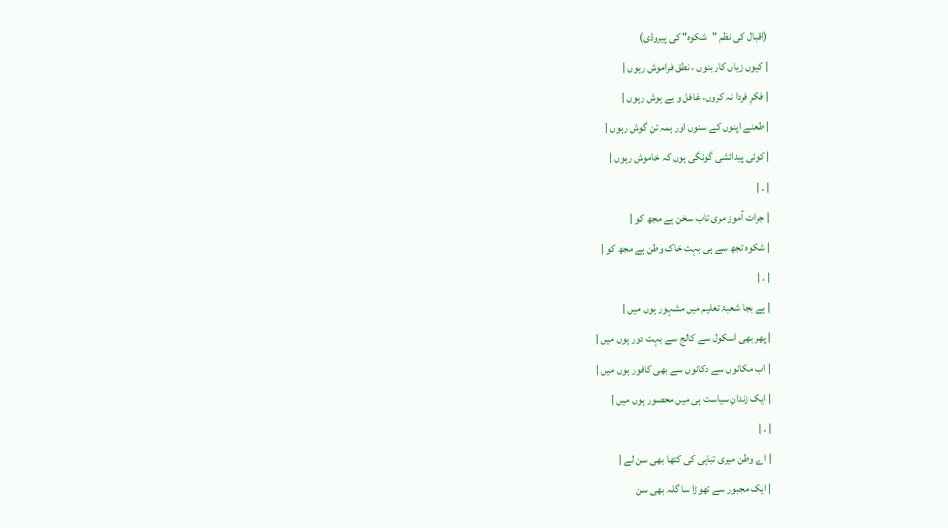(اقبال کی نظم "شکوہ" کی پیروڈی)
| کیوں زیاں کار بنوں ، نطق فراموش رہوں |
| فکرِ فردا نہ کروں، غافل و بے ہوش رہوں |
| طعنے اپنوں کے سنوں اور ہمہ تن گوش رہوں |
| کوئی پیدائشی گونگی ہوں کہ خاموش رہوں |
| . |
| جرات آموز مری تاب سخن ہے مجھ کو |
| شکوہ تجھ سے ہی بہت خاک وطن ہے مجھ کو |
| . |
| ہے بجا شعبۂ تعلیم میں مشہور ہوں میں |
| پھر بھی اسکول سے کالج سے بہت دور ہوں میں |
| اب مکانوں سے دکانوں سے بھی کافور ہوں میں |
| ایک زندانِ سیاست ہی میں محصور ہوں میں |
| . |
| اے وطن میری تباہی کی کتھا بھی سن لے |
| ایک مجبور سے تھوڑا سا گلہ بھی سن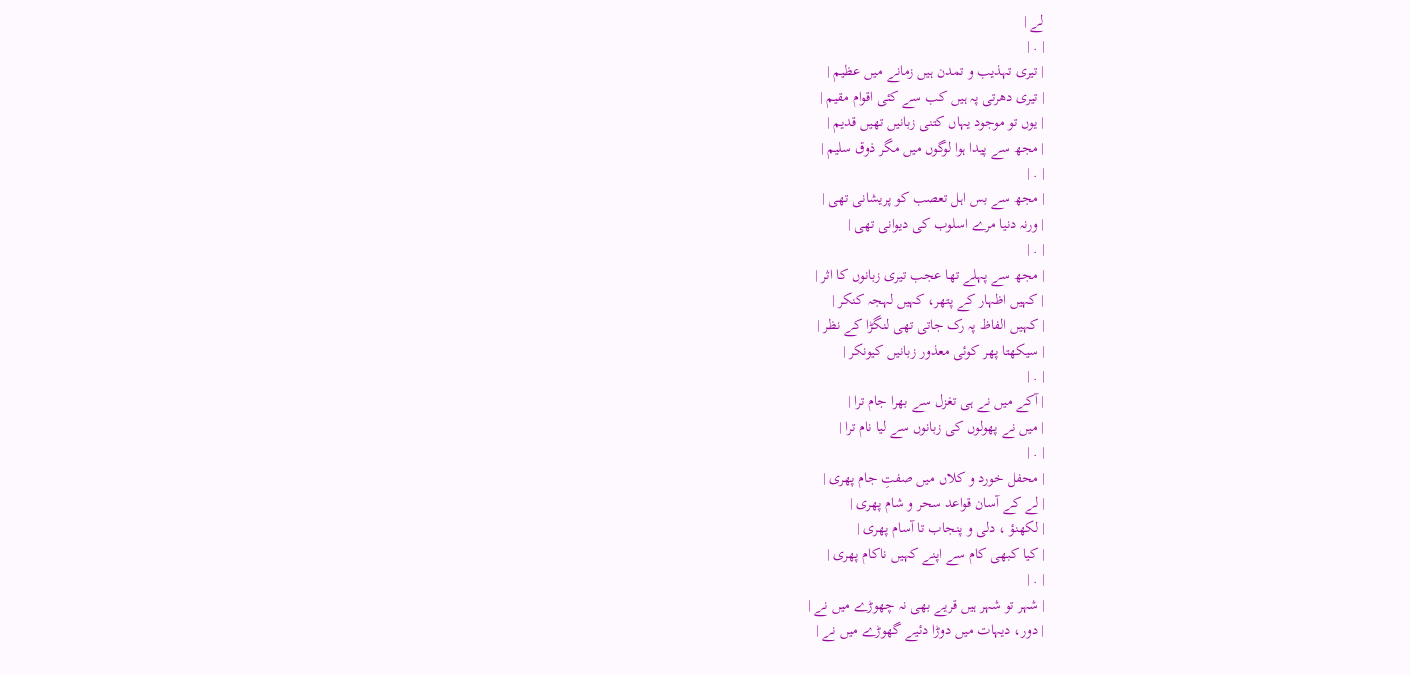لے |
| . |
| تیری تہذیب و تمدن ہیں زمانے میں عظیم |
| تیری دھرتی پہ ہیں کب سے کئی اقوام مقیم |
| یوں تو موجود یہاں کتنی زبانیں تھیں قدیم |
| مجھ سے پیدا ہوا لوگوں میں مگر ذوق سلیم |
| . |
| مجھ سے بس اہل تعصب کو پریشانی تھی |
| ورنہ دنیا مرے اسلوب کی دیوانی تھی |
| . |
| مجھ سے پہلے تھا عجب تیری زبانوں کا اثر |
| کہیں اظہار کے پتھر، کہیں لہجہ کنکر |
| کہیں الفاظ پہ رک جاتی تھی لنگڑا کے نظر |
| سیکھتا پھر کوئی معذور زبانیں کیونکر |
| . |
| آکے میں نے ہی تغزل سے بھرا جام ترا |
| میں نے پھولوں کی زبانوں سے لیا نام ترا |
| . |
| محفل خورد و کلاں میں صفتِ جام پھری |
| لے کے آسان قواعد سحر و شام پھری |
| لکھنؤ ، دلی و پنجاب تا آسام پھری |
| کیا کبھی کام سے اپنے کہیں ناکام پھری |
| . |
| شہر تو شہر ہیں قریے بھی نہ چھوڑے میں نے |
| دور، دیہات میں دوڑا دئیے گھوڑے میں نے |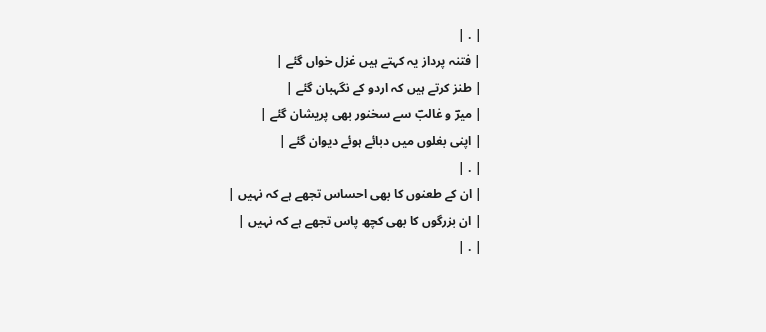| . |
| فتنہ پرداز یہ کہتے ہیں غزل خواں گئے |
| طنز کرتے ہیں کہ اردو کے نگہبان گئے |
| میرؔ و غالبؔ سے سخنور بھی پریشان گئے |
| اپنی بغلوں میں دبائے ہوئے دیوان گئے |
| . |
| ان کے طعنوں کا بھی احساس تجھے ہے کہ نہیں |
| ان بزرگوں کا بھی کچھ پاس تجھے ہے کہ نہیں |
| . |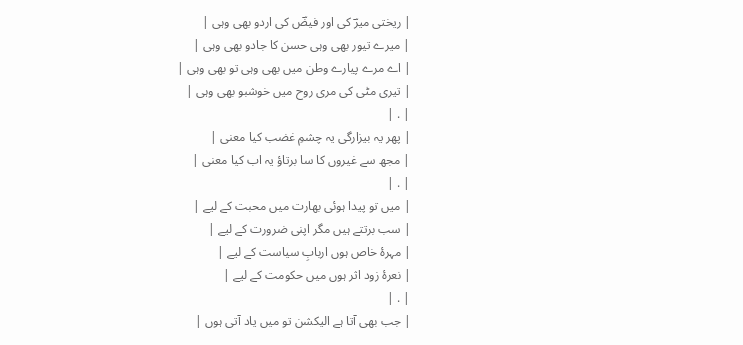| ریختی میرؔ کی اور فیضؔ کی اردو بھی وہی |
| میرے تیور بھی وہی حسن کا جادو بھی وہی |
| اے مرے پیارے وطن میں بھی وہی تو بھی وہی |
| تیری مٹی کی مری روح میں خوشبو بھی وہی |
| . |
| پھر یہ بیزارگی یہ چشمِ غضب کیا معنی |
| مجھ سے غیروں کا سا برتاؤ یہ اب کیا معنی |
| . |
| میں تو پیدا ہوئی بھارت میں محبت کے لیے |
| سب برتتے ہیں مگر اپنی ضرورت کے لیے |
| مہرۂ خاص ہوں اربابِ سیاست کے لیے |
| نعرۂ زود اثر ہوں میں حکومت کے لیے |
| . |
| جب بھی آتا ہے الیکشن تو میں یاد آتی ہوں |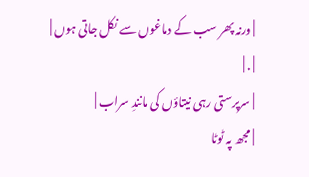| ورنہ پھر سب کے دماغوں سے نکل جاتی ہوں |
| . |
| سرپرستی رہی نیتاؤں کی مانندِ سراب |
| مجھ پہ ٹوٹا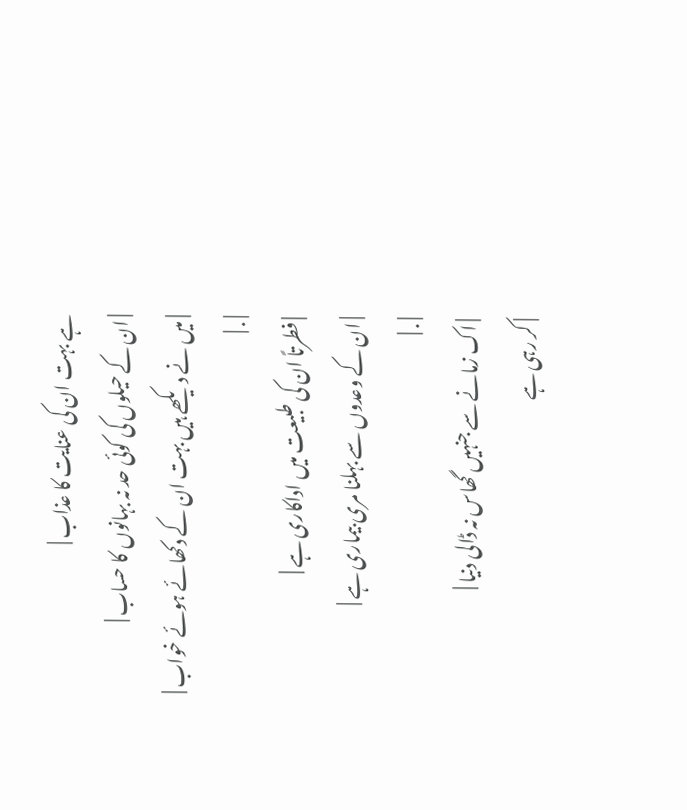ہے بہت ان کی عنایت کا عذاب |
| ان کے حیلوں کی کوئی حد نہ بہانوں کا حساب |
| میں نے دیکھے ہیں بہت ان کے دکھائے ہوئے خواب |
| . |
| فطرتاً ان کی طبیعت میں اداکاری ہے |
| ان کے وعدوں سے بہلنا مری بیماری ہے |
| . |
| اک زمانے سے جنہیں گھاس نہ ڈالی دنیا |
| کر رہی ہے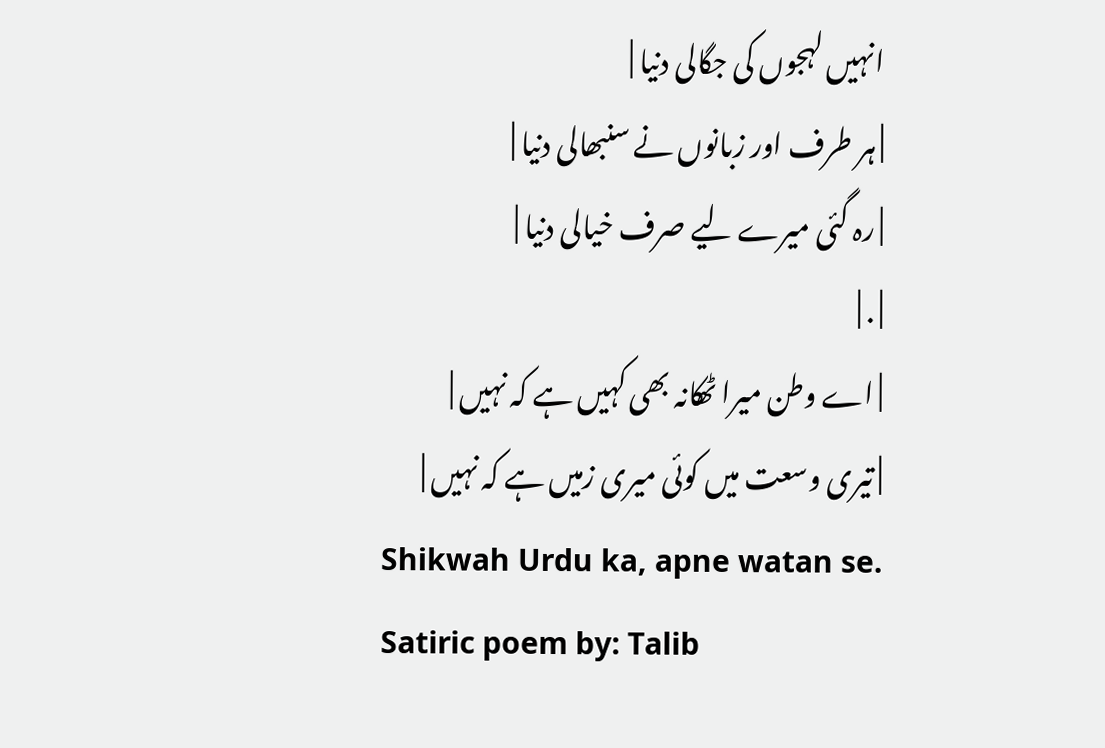انہیں لہجوں کی جگالی دنیا |
| ہر طرف اور زبانوں نے سنبھالی دنیا |
| رہ گئی میرے لیے صرف خیالی دنیا |
| . |
| اے وطن میرا ٹھکانہ بھی کہیں ہے کہ نہیں |
| تیری وسعت میں کوئی میری زمیں ہے کہ نہیں |
Shikwah Urdu ka, apne watan se. Satiric poem by: Talib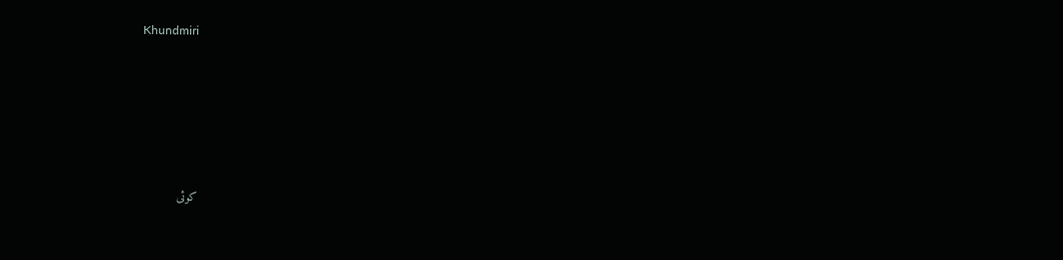Khundmiri





کوئی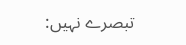تبصرے نہیں: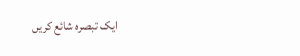ایک تبصرہ شائع کریں